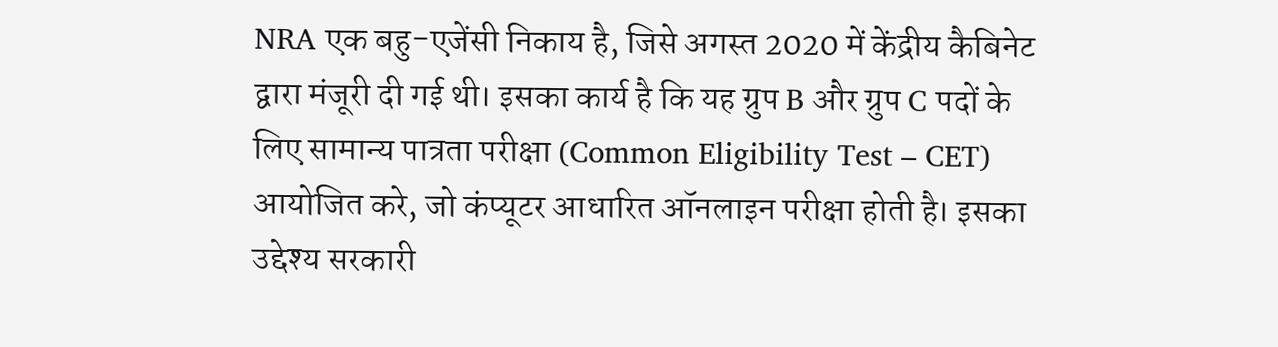NRA एक बहु-एजेंसी निकाय है, जिसे अगस्त 2020 में केंद्रीय कैबिनेट द्वारा मंजूरी दी गई थी। इसका कार्य है कि यह ग्रुप B और ग्रुप C पदों के लिए सामान्य पात्रता परीक्षा (Common Eligibility Test – CET) आयोजित करे, जो कंप्यूटर आधारित ऑनलाइन परीक्षा होती है। इसका उद्देश्य सरकारी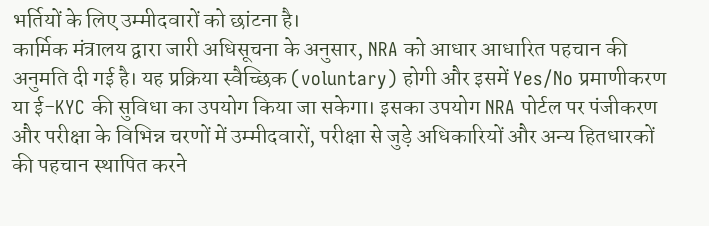भर्तियों के लिए उम्मीदवारों को छांटना है।
कार्मिक मंत्रालय द्वारा जारी अधिसूचना के अनुसार, NRA को आधार आधारित पहचान की अनुमति दी गई है। यह प्रक्रिया स्वैच्छिक (voluntary) होगी और इसमें Yes/No प्रमाणीकरण या ई-KYC की सुविधा का उपयोग किया जा सकेगा। इसका उपयोग NRA पोर्टल पर पंजीकरण और परीक्षा के विभिन्न चरणों में उम्मीदवारों, परीक्षा से जुड़े अधिकारियों और अन्य हितधारकों की पहचान स्थापित करने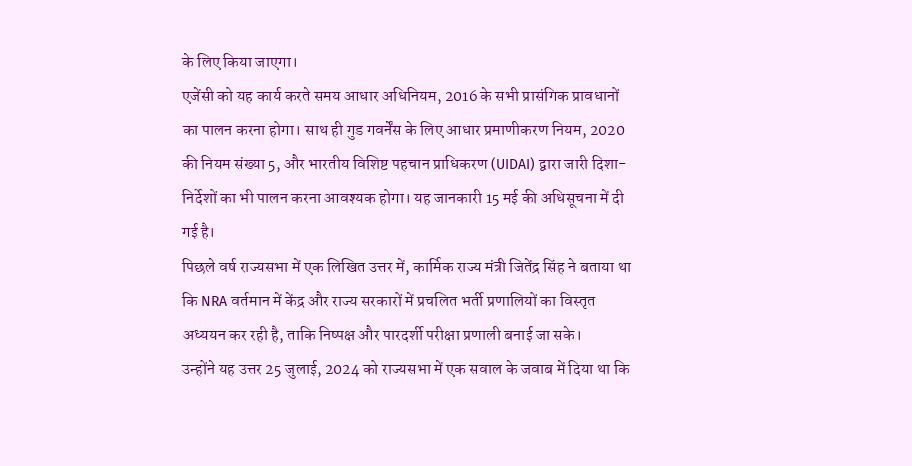के लिए किया जाएगा।
एजेंसी को यह कार्य करते समय आधार अधिनियम, 2016 के सभी प्रासंगिक प्रावधानों का पालन करना होगा। साथ ही गुड गवर्नेंस के लिए आधार प्रमाणीकरण नियम, 2020 की नियम संख्या 5, और भारतीय विशिष्ट पहचान प्राधिकरण (UIDAI) द्वारा जारी दिशा-निर्देशों का भी पालन करना आवश्यक होगा। यह जानकारी 15 मई की अधिसूचना में दी गई है।
पिछले वर्ष राज्यसभा में एक लिखित उत्तर में, कार्मिक राज्य मंत्री जितेंद्र सिंह ने बताया था कि NRA वर्तमान में केंद्र और राज्य सरकारों में प्रचलित भर्ती प्रणालियों का विस्तृत अध्ययन कर रही है, ताकि निष्पक्ष और पारदर्शी परीक्षा प्रणाली बनाई जा सके।
उन्होंने यह उत्तर 25 जुलाई, 2024 को राज्यसभा में एक सवाल के जवाब में दिया था कि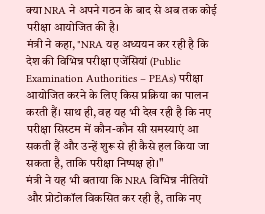क्या NRA ने अपने गठन के बाद से अब तक कोई परीक्षा आयोजित की है।
मंत्री ने कहा, "NRA यह अध्ययन कर रही है कि देश की विभिन्न परीक्षा एजेंसियां (Public Examination Authorities – PEAs) परीक्षा आयोजित करने के लिए किस प्रक्रिया का पालन करती हैं। साथ ही, वह यह भी देख रही है कि नए परीक्षा सिस्टम में कौन-कौन सी समस्याएं आ सकती हैं और उन्हें शुरू से ही कैसे हल किया जा सकता है, ताकि परीक्षा निष्पक्ष हो।"
मंत्री ने यह भी बताया कि NRA विभिन्न नीतियों और प्रोटोकॉल विकसित कर रही है, ताकि नए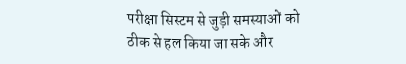परीक्षा सिस्टम से जुड़ी समस्याओं को ठीक से हल किया जा सके और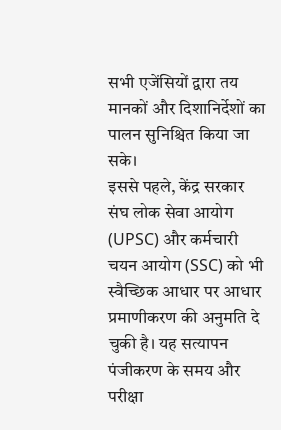सभी एजेंसियों द्वारा तय मानकों और दिशानिर्देशों का पालन सुनिश्चित किया जा सके।
इससे पहले, केंद्र सरकार संघ लोक सेवा आयोग (UPSC) और कर्मचारी चयन आयोग (SSC) को भी स्वैच्छिक आधार पर आधार प्रमाणीकरण की अनुमति दे चुकी है। यह सत्यापन पंजीकरण के समय और परीक्षा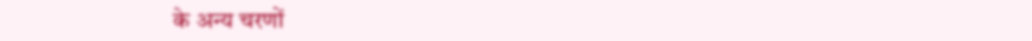के अन्य चरणों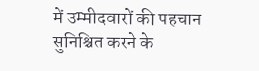में उम्मीदवारों की पहचान सुनिश्चित करने के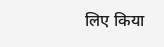लिए किया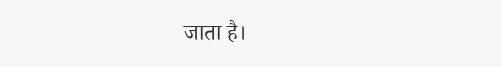जाता है।